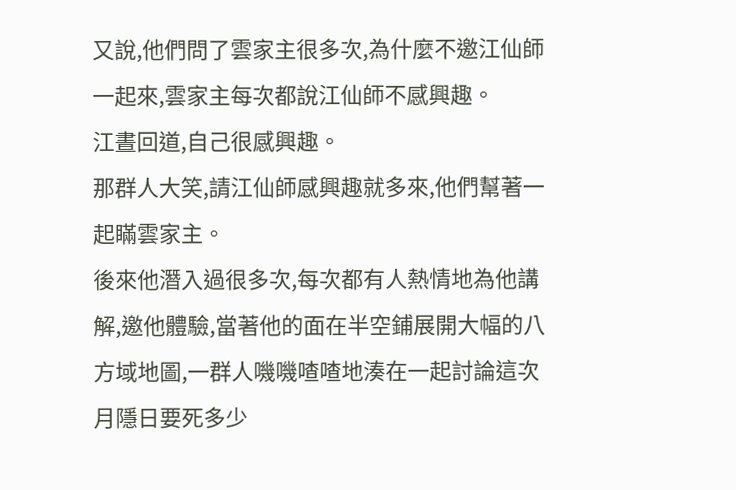又說,他們問了雲家主很多次,為什麼不邀江仙師一起來,雲家主每次都說江仙師不感興趣。
江晝回道,自己很感興趣。
那群人大笑,請江仙師感興趣就多來,他們幫著一起瞞雲家主。
後來他潛入過很多次,每次都有人熱情地為他講解,邀他體驗,當著他的面在半空鋪展開大幅的八方域地圖,一群人嘰嘰喳喳地湊在一起討論這次月隱日要死多少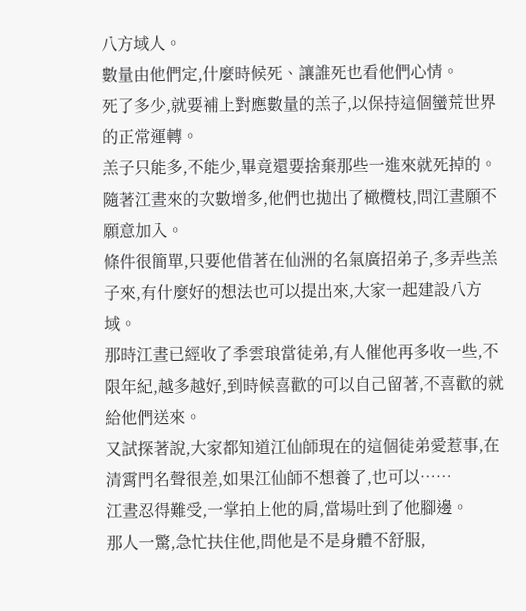八方域人。
數量由他們定,什麼時候死、讓誰死也看他們心情。
死了多少,就要補上對應數量的羔子,以保持這個蠻荒世界的正常運轉。
羔子只能多,不能少,畢竟還要捨棄那些一進來就死掉的。
隨著江晝來的次數增多,他們也拋出了橄欖枝,問江晝願不願意加入。
條件很簡單,只要他借著在仙洲的名氣廣招弟子,多弄些羔子來,有什麼好的想法也可以提出來,大家一起建設八方域。
那時江晝已經收了季雲琅當徒弟,有人催他再多收一些,不限年紀,越多越好,到時候喜歡的可以自己留著,不喜歡的就給他們送來。
又試探著說,大家都知道江仙師現在的這個徒弟愛惹事,在清霄門名聲很差,如果江仙師不想養了,也可以……
江晝忍得難受,一掌拍上他的肩,當場吐到了他腳邊。
那人一驚,急忙扶住他,問他是不是身體不舒服,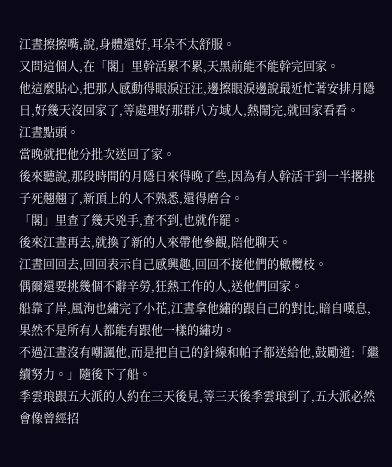江晝擦擦嘴,說,身體還好,耳朵不太舒服。
又問這個人,在「閣」里幹活累不累,天黑前能不能幹完回家。
他這麼貼心,把那人感動得眼淚汪汪,邊擦眼淚邊說最近忙著安排月隱日,好幾天沒回家了,等處理好那群八方域人,熱鬧完,就回家看看。
江晝點頭。
當晚就把他分批次送回了家。
後來聽說,那段時間的月隱日來得晚了些,因為有人幹活干到一半撂挑子死翹翹了,新頂上的人不熟悉,還得磨合。
「閣」里查了幾天兇手,查不到,也就作罷。
後來江晝再去,就換了新的人來帶他參觀,陪他聊天。
江晝回回去,回回表示自己感興趣,回回不接他們的橄欖枝。
偶爾還要挑幾個不辭辛勞,狂熱工作的人,送他們回家。
船靠了岸,風洵也繡完了小花,江晝拿他繡的跟自己的對比,暗自嘆息,果然不是所有人都能有跟他一樣的繡功。
不過江晝沒有嘲諷他,而是把自己的針線和帕子都送給他,鼓勵道:「繼續努力。」隨後下了船。
季雲琅跟五大派的人約在三天後見,等三天後季雲琅到了,五大派必然會像曾經招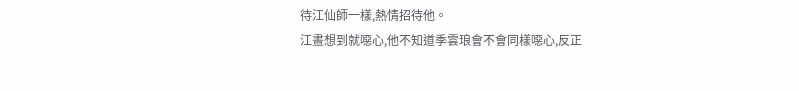待江仙師一樣,熱情招待他。
江晝想到就噁心,他不知道季雲琅會不會同樣噁心,反正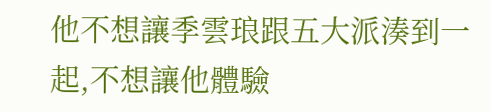他不想讓季雲琅跟五大派湊到一起,不想讓他體驗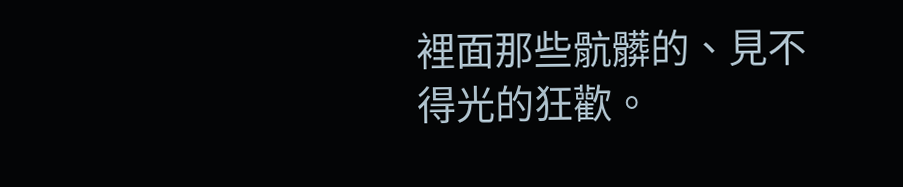裡面那些骯髒的、見不得光的狂歡。